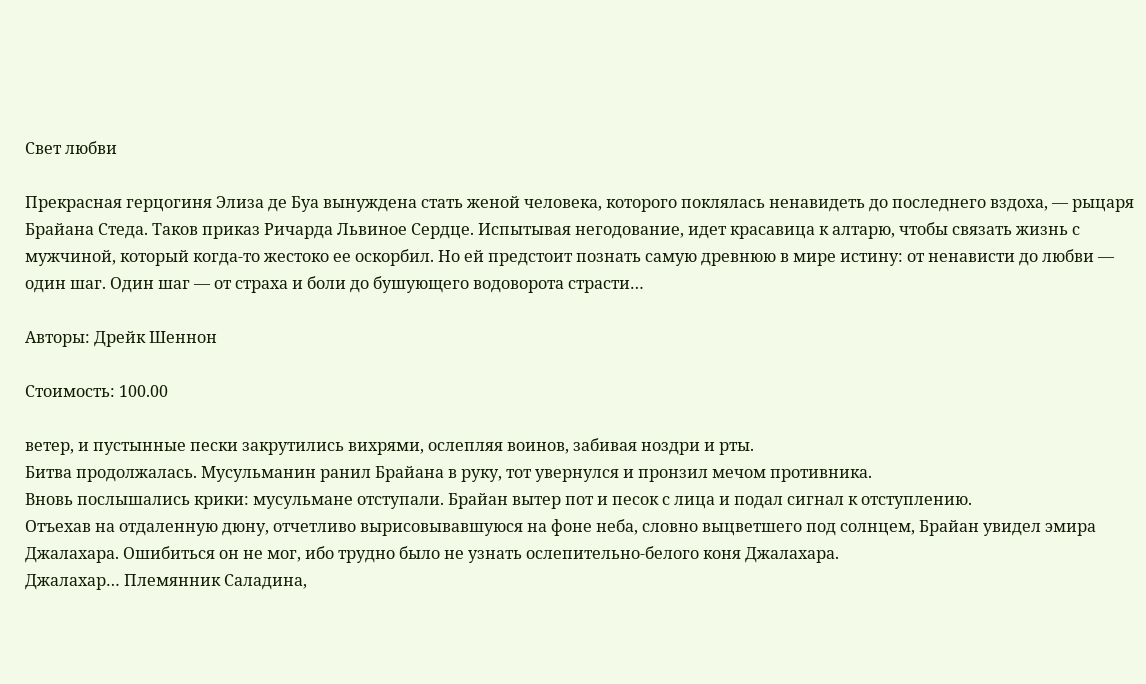Свет любви

Прекрасная герцогиня Элиза де Буа вынуждена стать женой человека, которого поклялась ненавидеть до последнего вздоха, — рыцаря Брайана Стеда. Таков приказ Ричарда Львиное Сердце. Испытывая негодование, идет красавица к алтарю, чтобы связать жизнь с мужчиной, который когда-то жестоко ее оскорбил. Но ей предстоит познать самую древнюю в мире истину: от ненависти до любви — один шаг. Один шаг — от страха и боли до бушующего водоворота страсти…

Авторы: Дрейк Шеннон

Стоимость: 100.00

ветер, и пустынные пески закрутились вихрями, ослепляя воинов, забивая ноздри и рты.
Битва продолжалась. Мусульманин ранил Брайана в руку, тот увернулся и пронзил мечом противника.
Вновь послышались крики: мусульмане отступали. Брайан вытер пот и песок с лица и подал сигнал к отступлению.
Отъехав на отдаленную дюну, отчетливо вырисовывавшуюся на фоне неба, словно выцветшего под солнцем, Брайан увидел эмира Джалахара. Ошибиться он не мог, ибо трудно было не узнать ослепительно-белого коня Джалахара.
Джалахар… Племянник Саладина,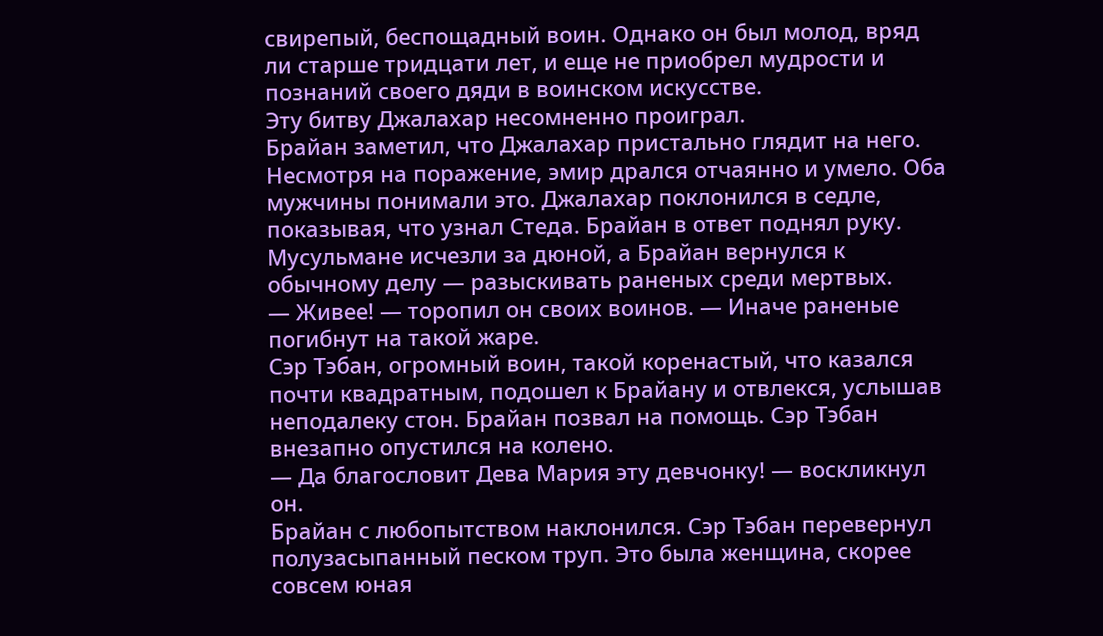свирепый, беспощадный воин. Однако он был молод, вряд ли старше тридцати лет, и еще не приобрел мудрости и познаний своего дяди в воинском искусстве.
Эту битву Джалахар несомненно проиграл.
Брайан заметил, что Джалахар пристально глядит на него. Несмотря на поражение, эмир дрался отчаянно и умело. Оба мужчины понимали это. Джалахар поклонился в седле, показывая, что узнал Стеда. Брайан в ответ поднял руку. Мусульмане исчезли за дюной, а Брайан вернулся к обычному делу — разыскивать раненых среди мертвых.
— Живее! — торопил он своих воинов. — Иначе раненые погибнут на такой жаре.
Сэр Тэбан, огромный воин, такой коренастый, что казался почти квадратным, подошел к Брайану и отвлекся, услышав неподалеку стон. Брайан позвал на помощь. Сэр Тэбан внезапно опустился на колено.
— Да благословит Дева Мария эту девчонку! — воскликнул он.
Брайан с любопытством наклонился. Сэр Тэбан перевернул полузасыпанный песком труп. Это была женщина, скорее совсем юная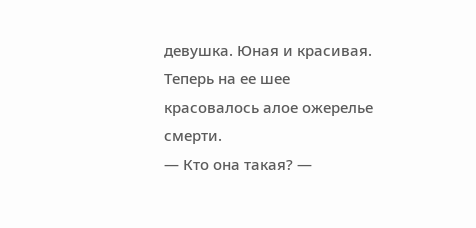девушка. Юная и красивая. Теперь на ее шее красовалось алое ожерелье смерти.
— Кто она такая? —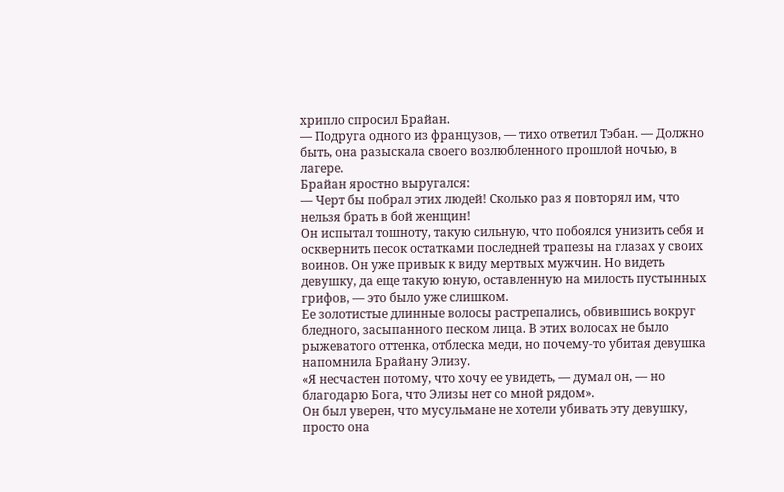хрипло спросил Брайан.
— Подруга одного из французов, — тихо ответил Тэбан. — Должно быть, она разыскала своего возлюбленного прошлой ночью, в лагере.
Брайан яростно выругался:
— Черт бы побрал этих людей! Сколько раз я повторял им, что нельзя брать в бой женщин!
Он испытал тошноту, такую сильную, что побоялся унизить себя и осквернить песок остатками последней трапезы на глазах у своих воинов. Он уже привык к виду мертвых мужчин. Но видеть девушку, да еще такую юную, оставленную на милость пустынных грифов, — это было уже слишком.
Ее золотистые длинные волосы растрепались, обвившись вокруг бледного, засыпанного песком лица. В этих волосах не было рыжеватого оттенка, отблеска меди, но почему-то убитая девушка напомнила Брайану Элизу.
«Я несчастен потому, что хочу ее увидеть, — думал он, — но благодарю Бога, что Элизы нет со мной рядом».
Он был уверен, что мусульмане не хотели убивать эту девушку, просто она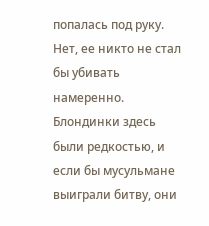попалась под руку. Нет, ее никто не стал бы убивать намеренно. Блондинки здесь были редкостью, и если бы мусульмане выиграли битву, они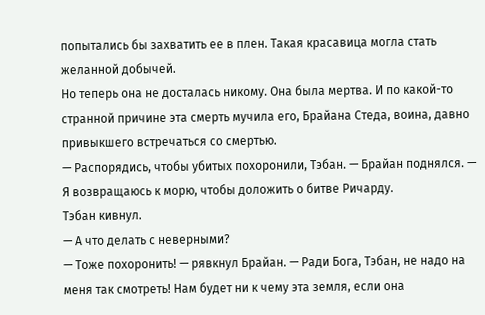попытались бы захватить ее в плен. Такая красавица могла стать желанной добычей.
Но теперь она не досталась никому. Она была мертва. И по какой-то странной причине эта смерть мучила его, Брайана Стеда, воина, давно привыкшего встречаться со смертью.
— Распорядись, чтобы убитых похоронили, Тэбан. — Брайан поднялся. — Я возвращаюсь к морю, чтобы доложить о битве Ричарду.
Тэбан кивнул.
— А что делать с неверными?
— Тоже похоронить! — рявкнул Брайан. — Ради Бога, Тэбан, не надо на меня так смотреть! Нам будет ни к чему эта земля, если она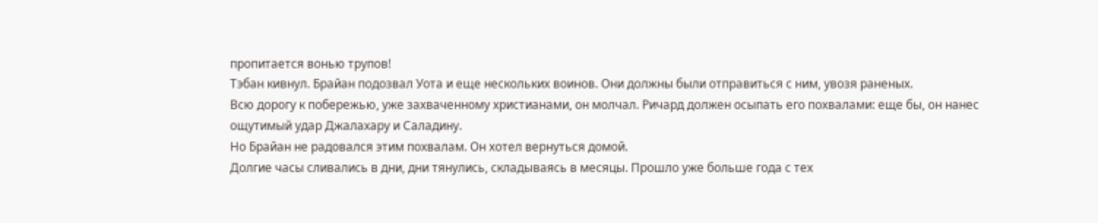пропитается вонью трупов!
Тэбан кивнул. Брайан подозвал Уота и еще нескольких воинов. Они должны были отправиться с ним, увозя раненых.
Всю дорогу к побережью, уже захваченному христианами, он молчал. Ричард должен осыпать его похвалами: еще бы, он нанес ощутимый удар Джалахару и Саладину.
Но Брайан не радовался этим похвалам. Он хотел вернуться домой.
Долгие часы сливались в дни, дни тянулись, складываясь в месяцы. Прошло уже больше года с тех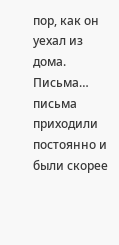пор, как он уехал из дома. Письма… письма приходили постоянно и были скорее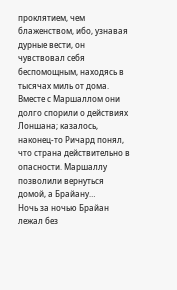проклятием, чем блаженством, ибо, узнавая дурные вести, он чувствовал себя беспомощным, находясь в тысячах миль от дома. Вместе с Маршаллом они долго спорили о действиях Лоншана; казалось, наконец-то Ричард понял, что страна действительно в опасности. Маршаллу позволили вернуться домой, а Брайану…
Ночь за ночью Брайан лежал без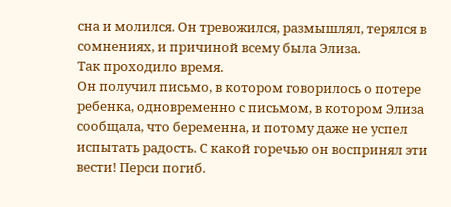сна и молился. Он тревожился, размышлял, терялся в сомнениях, и причиной всему была Элиза.
Так проходило время.
Он получил письмо, в котором говорилось о потере ребенка, одновременно с письмом, в котором Элиза сообщала, что беременна, и потому даже не успел испытать радость. С какой горечью он воспринял эти вести! Перси погиб.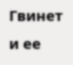Гвинет и ее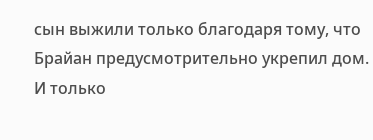сын выжили только благодаря тому, что Брайан предусмотрительно укрепил дом.
И только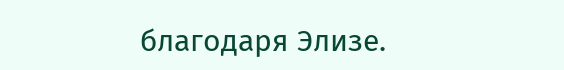благодаря Элизе.